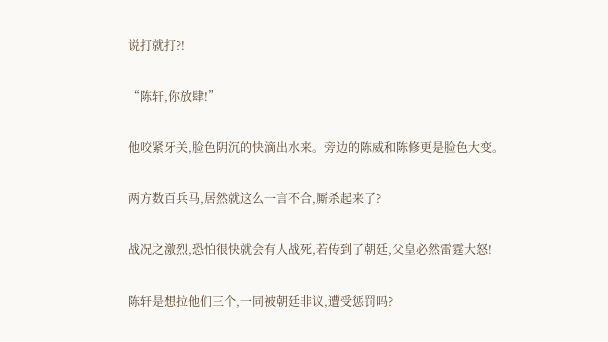说打就打?!

“陈轩,你放肆!”

他咬紧牙关,脸色阴沉的快滴出水来。旁边的陈威和陈修更是脸色大变。

两方数百兵马,居然就这么一言不合,厮杀起来了?

战况之激烈,恐怕很快就会有人战死,若传到了朝廷,父皇必然雷霆大怒!

陈轩是想拉他们三个,一同被朝廷非议,遭受惩罚吗?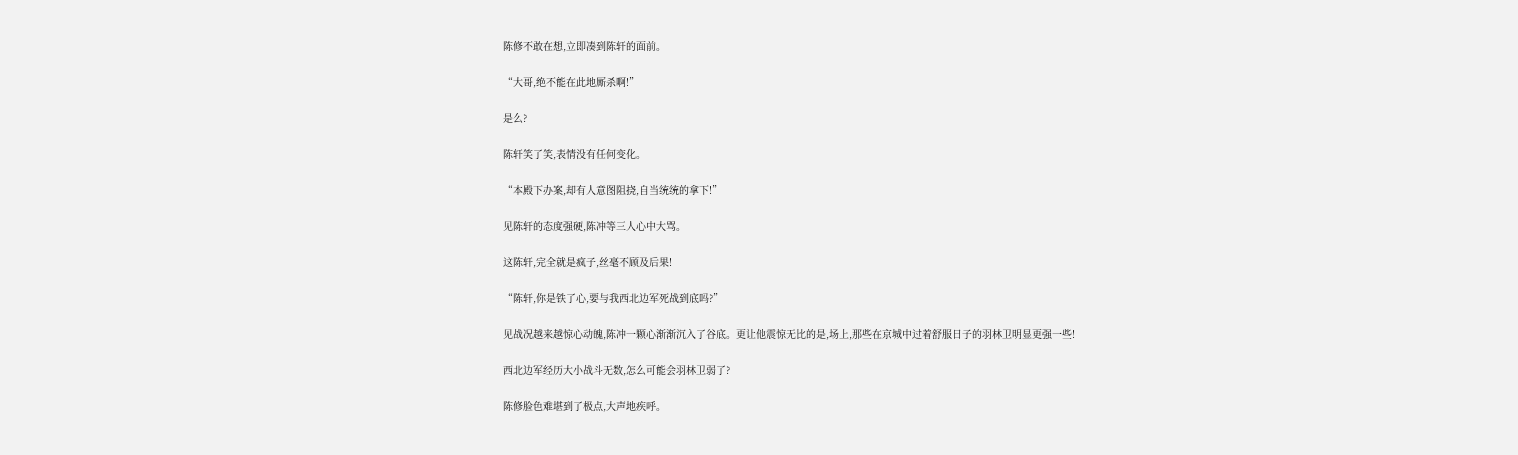陈修不敢在想,立即凑到陈轩的面前。

“大哥,绝不能在此地厮杀啊!”

是么?

陈轩笑了笑,表情没有任何变化。

“本殿下办案,却有人意图阻挠,自当统统的拿下!”

见陈轩的态度强硬,陈冲等三人心中大骂。

这陈轩,完全就是疯子,丝毫不顾及后果!

“陈轩,你是铁了心,要与我西北边军死战到底吗?”

见战况越来越惊心动魄,陈冲一颗心渐渐沉入了谷底。更让他震惊无比的是,场上,那些在京城中过着舒服日子的羽林卫明显更强一些!

西北边军经历大小战斗无数,怎么可能会羽林卫弱了?

陈修脸色难堪到了极点,大声地疾呼。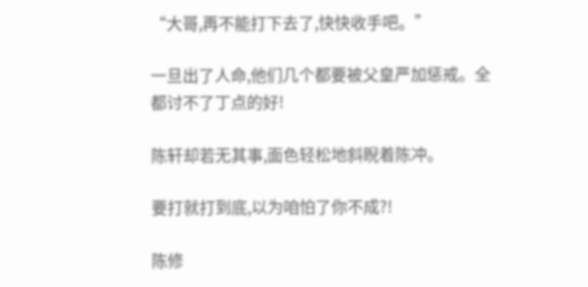“大哥,再不能打下去了,快快收手吧。”

一旦出了人命,他们几个都要被父皇严加惩戒。全都讨不了丁点的好!

陈轩却若无其事,面色轻松地斜睨着陈冲。

要打就打到底,以为咱怕了你不成?!

陈修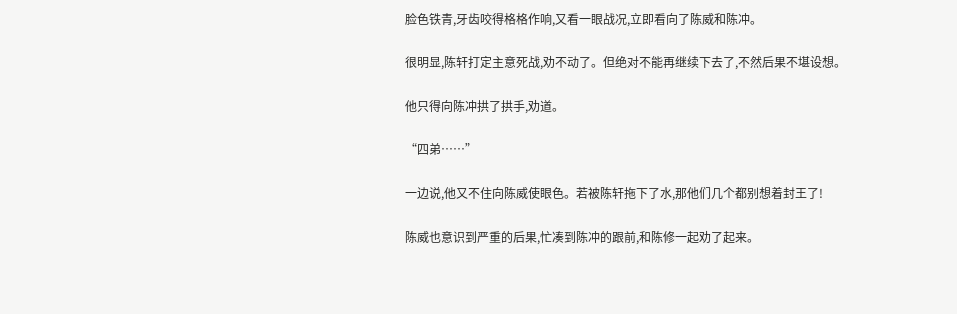脸色铁青,牙齿咬得格格作响,又看一眼战况,立即看向了陈威和陈冲。

很明显,陈轩打定主意死战,劝不动了。但绝对不能再继续下去了,不然后果不堪设想。

他只得向陈冲拱了拱手,劝道。

“四弟……”

一边说,他又不住向陈威使眼色。若被陈轩拖下了水,那他们几个都别想着封王了!

陈威也意识到严重的后果,忙凑到陈冲的跟前,和陈修一起劝了起来。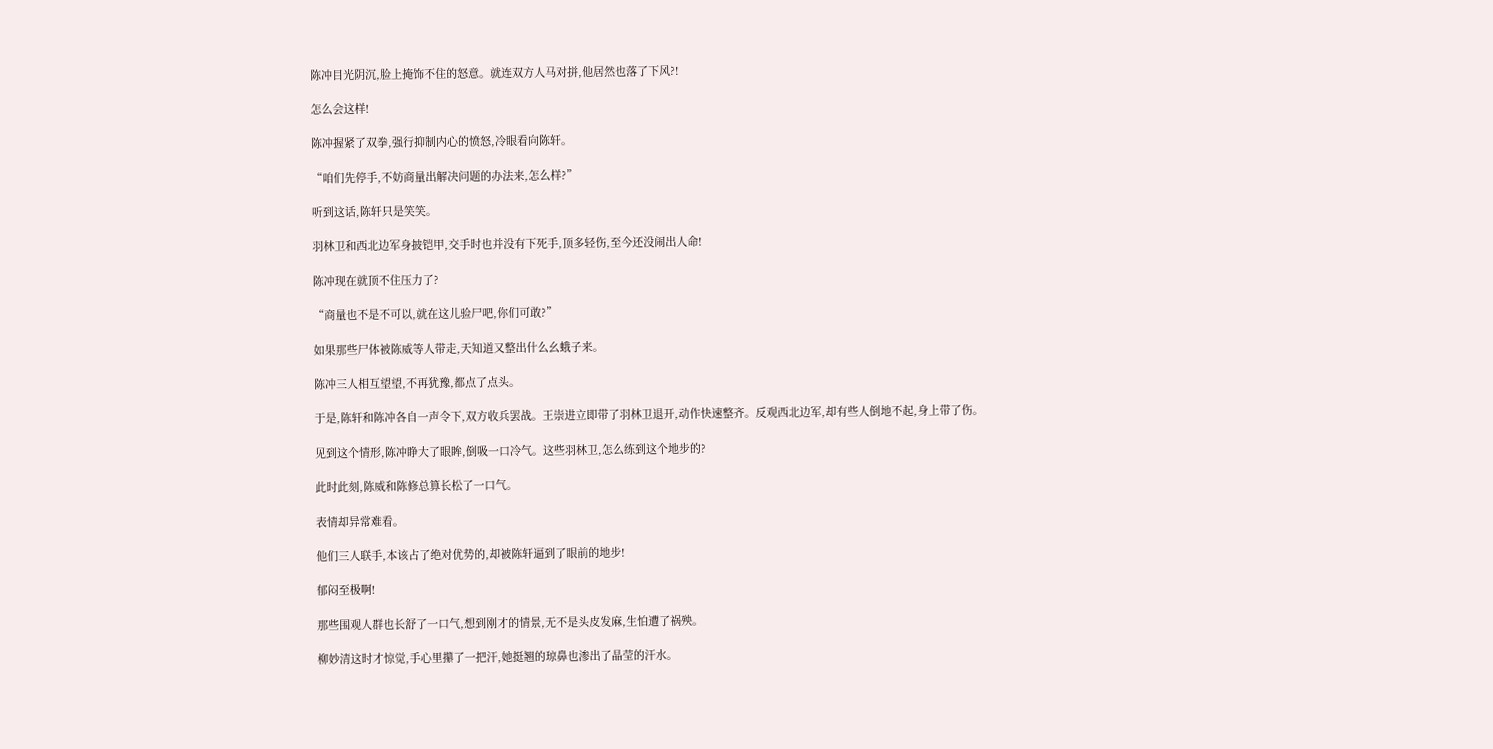陈冲目光阴沉,脸上掩饰不住的怒意。就连双方人马对拼,他居然也落了下风?!

怎么会这样!

陈冲握紧了双拳,强行抑制内心的愤怒,冷眼看向陈轩。

“咱们先停手,不妨商量出解决问题的办法来,怎么样?”

听到这话,陈轩只是笑笑。

羽林卫和西北边军身披铠甲,交手时也并没有下死手,顶多轻伤,至今还没闹出人命!

陈冲现在就顶不住压力了?

“商量也不是不可以,就在这儿验尸吧,你们可敢?”

如果那些尸体被陈威等人带走,天知道又整出什么幺蛾子来。

陈冲三人相互望望,不再犹豫,都点了点头。

于是,陈轩和陈冲各自一声令下,双方收兵罢战。王崇进立即带了羽林卫退开,动作快速整齐。反观西北边军,却有些人倒地不起,身上带了伤。

见到这个情形,陈冲睁大了眼眸,倒吸一口冷气。这些羽林卫,怎么练到这个地步的?

此时此刻,陈威和陈修总算长松了一口气。

表情却异常难看。

他们三人联手,本该占了绝对优势的,却被陈轩逼到了眼前的地步!

郁闷至极啊!

那些围观人群也长舒了一口气,想到刚才的情景,无不是头皮发麻,生怕遭了祸殃。

柳妙清这时才惊觉,手心里攥了一把汗,她挺翘的琼鼻也渗出了晶莹的汗水。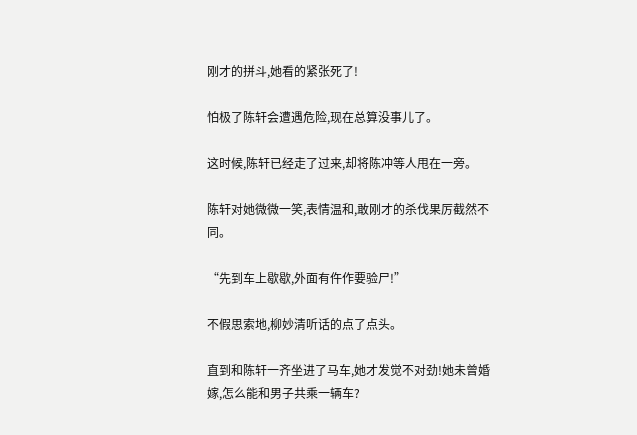刚才的拼斗,她看的紧张死了!

怕极了陈轩会遭遇危险,现在总算没事儿了。

这时候,陈轩已经走了过来,却将陈冲等人甩在一旁。

陈轩对她微微一笑,表情温和,敢刚才的杀伐果厉截然不同。

“先到车上歇歇,外面有仵作要验尸!”

不假思索地,柳妙清听话的点了点头。

直到和陈轩一齐坐进了马车,她才发觉不对劲!她未曾婚嫁,怎么能和男子共乘一辆车?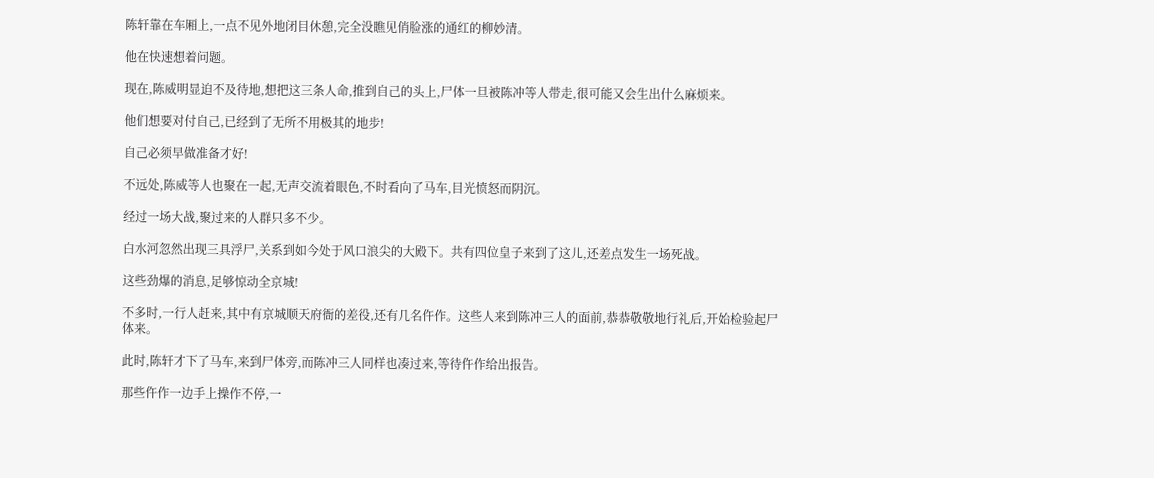陈轩靠在车厢上,一点不见外地闭目休憩,完全没瞧见俏脸涨的通红的柳妙清。

他在快速想着问题。

现在,陈威明显迫不及待地,想把这三条人命,推到自己的头上,尸体一旦被陈冲等人带走,很可能又会生出什么麻烦来。

他们想要对付自己,已经到了无所不用极其的地步!

自己必须早做准备才好!

不远处,陈威等人也聚在一起,无声交流着眼色,不时看向了马车,目光愤怒而阴沉。

经过一场大战,聚过来的人群只多不少。

白水河忽然出现三具浮尸,关系到如今处于风口浪尖的大殿下。共有四位皇子来到了这儿,还差点发生一场死战。

这些劲爆的消息,足够惊动全京城!

不多时,一行人赶来,其中有京城顺天府衙的差役,还有几名仵作。这些人来到陈冲三人的面前,恭恭敬敬地行礼后,开始检验起尸体来。

此时,陈轩才下了马车,来到尸体旁,而陈冲三人同样也凑过来,等待仵作给出报告。

那些仵作一边手上操作不停,一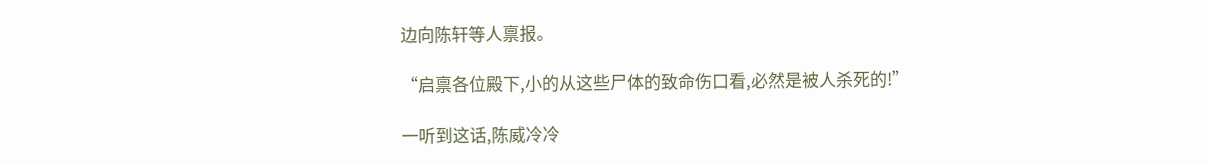边向陈轩等人禀报。

“启禀各位殿下,小的从这些尸体的致命伤口看,必然是被人杀死的!”

一听到这话,陈威冷冷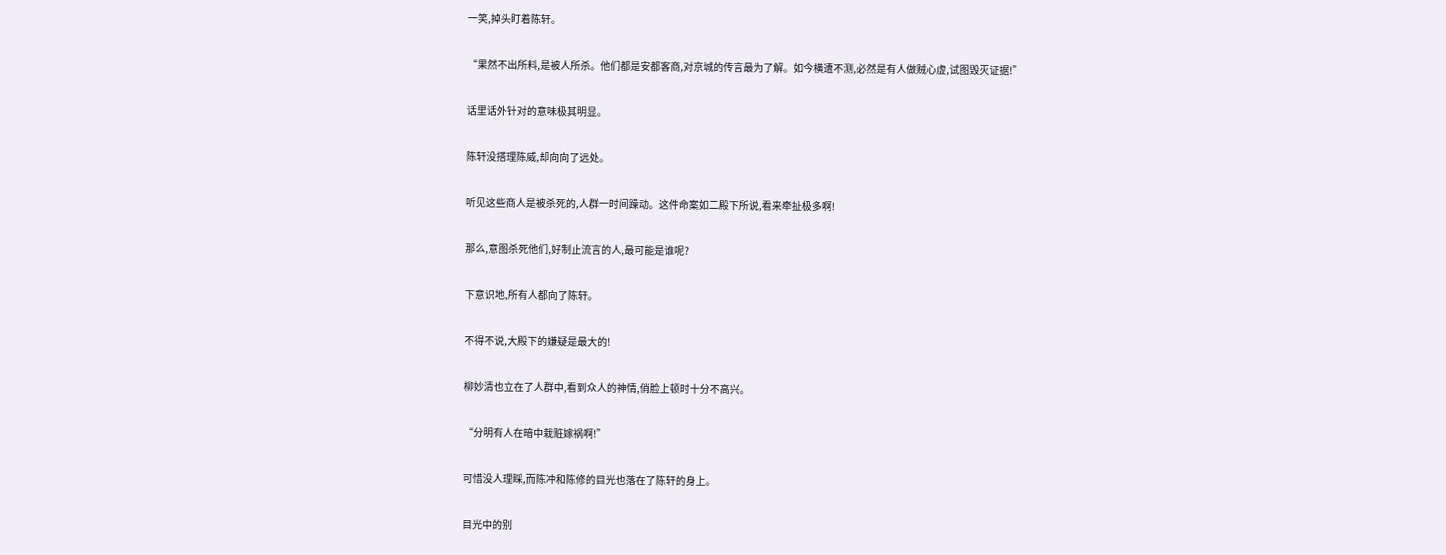一笑,掉头盯着陈轩。

“果然不出所料,是被人所杀。他们都是安都客商,对京城的传言最为了解。如今横遭不测,必然是有人做贼心虚,试图毁灭证据!”

话里话外针对的意味极其明显。

陈轩没搭理陈威,却向向了远处。

听见这些商人是被杀死的,人群一时间躁动。这件命案如二殿下所说,看来牵扯极多啊!

那么,意图杀死他们,好制止流言的人,最可能是谁呢?

下意识地,所有人都向了陈轩。

不得不说,大殿下的嫌疑是最大的!

柳妙清也立在了人群中,看到众人的神情,俏脸上顿时十分不高兴。

“分明有人在暗中栽赃嫁祸啊!”

可惜没人理睬,而陈冲和陈修的目光也落在了陈轩的身上。

目光中的别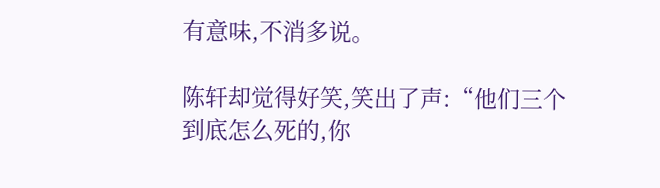有意味,不消多说。

陈轩却觉得好笑,笑出了声:“他们三个到底怎么死的,你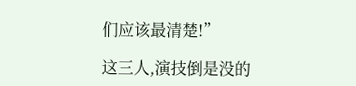们应该最清楚!”

这三人,演技倒是没的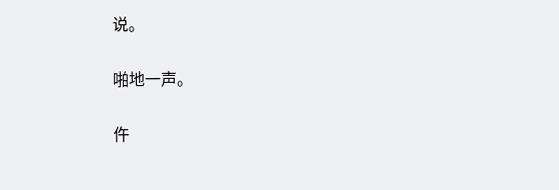说。

啪地一声。

仵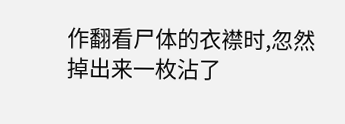作翻看尸体的衣襟时,忽然掉出来一枚沾了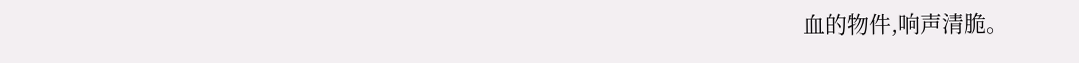血的物件,响声清脆。